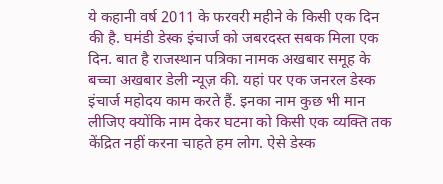ये कहानी वर्ष 2011 के फरवरी महीने के किसी एक दिन की है. घमंडी डेस्क इंचार्ज को जबरदस्त सबक मिला एक दिन. बात है राजस्थान पत्रिका नामक अखबार समूह के बच्चा अखबार डेली न्यूज़ की. यहां पर एक जनरल डेस्क इंचार्ज महोदय काम करते हैं. इनका नाम कुछ भी मान लीजिए क्योंकि नाम देकर घटना को किसी एक व्यक्ति तक केंद्रित नहीं करना चाहते हम लोग. ऐसे डेस्क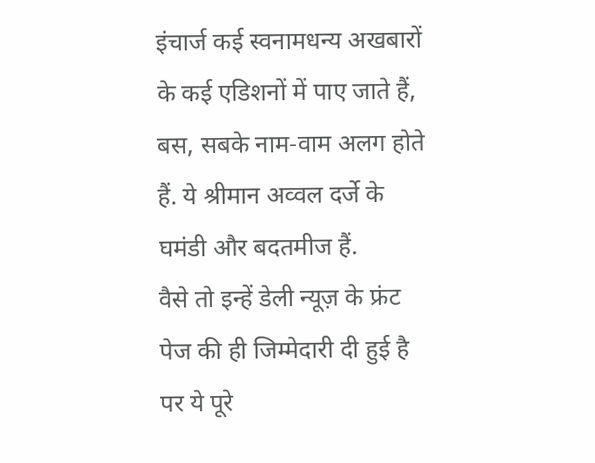इंचार्ज कई स्वनामधन्य अखबारों के कई एडिशनों में पाए जाते हैं, बस, सबके नाम-वाम अलग होते हैं. ये श्रीमान अव्वल दर्जे के घमंडी और बदतमीज हैं.
वैसे तो इन्हें डेली न्यूज़ के फ्रंट पेज की ही जिम्मेदारी दी हुई है पर ये पूरे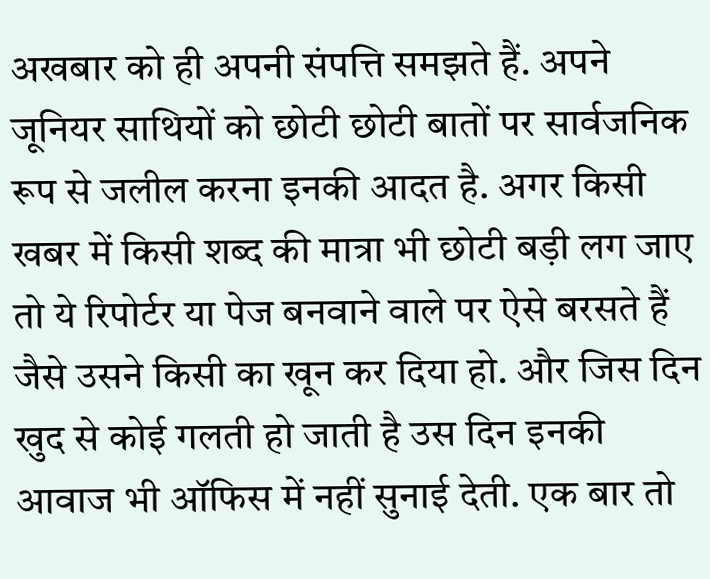अखबार को ही अपनी संपत्ति समझते हैं. अपने जूनियर साथियों को छोटी छोटी बातों पर सार्वजनिक रूप से जलील करना इनकी आदत है. अगर किसी खबर में किसी शब्द की मात्रा भी छोटी बड़ी लग जाए तो ये रिपोर्टर या पेज बनवाने वाले पर ऐसे बरसते हैं जैसे उसने किसी का खून कर दिया हो. और जिस दिन खुद से कोई गलती हो जाती है उस दिन इनकी आवाज भी ऑफिस में नहीं सुनाई देती. एक बार तो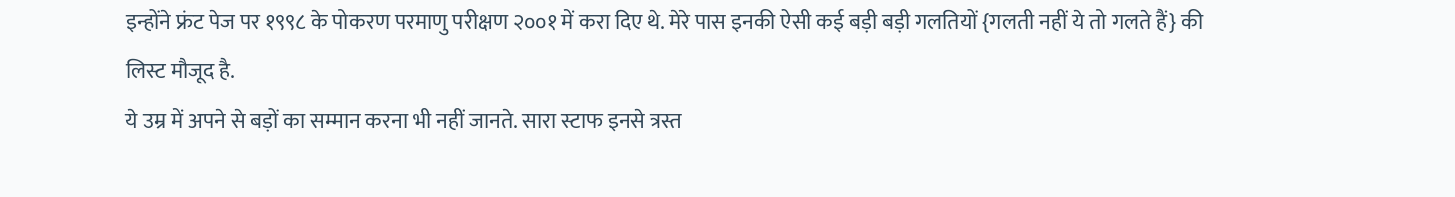इन्होंने फ्रंट पेज पर १९९८ के पोकरण परमाणु परीक्षण २००१ में करा दिए थे. मेरे पास इनकी ऐसी कई बड़ी बड़ी गलतियों {गलती नहीं ये तो गलते हैं} की लिस्ट मौजूद है.
ये उम्र में अपने से बड़ों का सम्मान करना भी नहीं जानते. सारा स्टाफ इनसे त्रस्त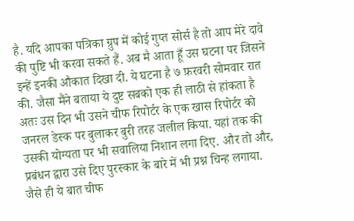है. यदि आपका पत्रिका ग्रुप में कोई गुप्त सोर्स है तो आप मेरे दावे की पुष्टि भी करवा सकते हैं. अब मै आता हूँ उस घटना पर जिसने इन्हें इनकी औकात दिखा दी. ये घटना है ७ फ़रवरी सोमवार रात की. जैसा मैंने बताया ये दुष्ट सबको एक ही लाठी से हांकता है अतः उस दिन भी उसने चीफ रिपोर्टर के एक खास रिपोर्टर को जनरल डेस्क पर बुलाकर बुरी तरह जलील किया. यहां तक की उसकी योग्यता पर भी सवालिया निशान लगा दिए. और तो और, प्रबंधन द्वारा उसे दिए पुरस्कार के बारे में भी प्रश्न चिन्ह लगाया.
जैसे ही ये बात चीफ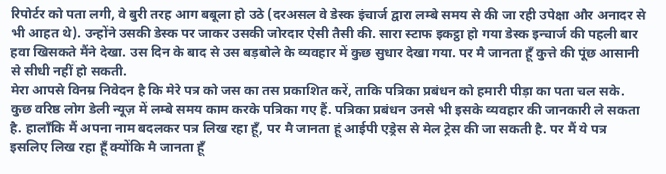रिपोर्टर को पता लगी, वे बुरी तरह आग बबूला हो उठे (दरअसल वे डेस्क इंचार्ज द्वारा लम्बे समय से की जा रही उपेक्षा और अनादर से भी आहत थे). उन्होंने उसकी डेस्क पर जाकर उसकी जोरदार ऐसी तैसी की. सारा स्टाफ इकट्ठा हो गया डेस्क इन्चार्ज की पहली बार हवा खिसकते मैंने देखा. उस दिन के बाद से उस बड़बोले के व्यवहार में कुछ सुधार देखा गया. पर मै जानता हूँ कुत्ते की पूंछ आसानी से सीधी नहीं हो सकती.
मेरा आपसे विनम्र निवेदन है कि मेरे पत्र को जस का तस प्रकाशित करें, ताकि पत्रिका प्रबंधन को हमारी पीड़ा का पता चल सके. कुछ वरिष्ठ लोग डेली न्यूज़ में लम्बे समय काम करके पत्रिका गए हैं. पत्रिका प्रबंधन उनसे भी इसके व्यवहार की जानकारी ले सकता है. हालाँकि मैं अपना नाम बदलकर पत्र लिख रहा हूँ, पर मै जानता हूं आईपी एड्रेस से मेल ट्रेस की जा सकती है. पर मैं ये पत्र इसलिए लिख रहा हूँ क्योंकि मै जानता हूँ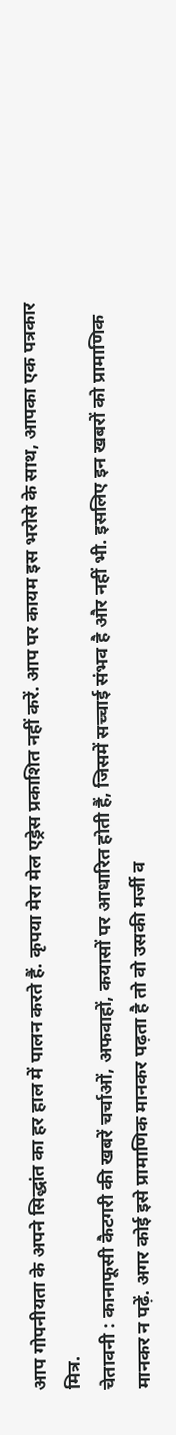आप गोपनीयता के अपने सिद्धांत का हर हाल में पालन करते हैं. कृपया मेरा मेल एड्रेस प्रकाशित नहीं करें. आप पर कायम इस भरोसे के साथ, आपका एक पत्रकार मित्र.
चेतावनी : कानाफूसी कैटगरी की खबरें चर्चाओं, अफवाहों, कयासों पर आधारित होती हैं, जिसमें सच्चाई संभव है और नहीं भी. इसलिए इन खबरों को प्रामाणिक मानकर न पढ़ें. अगर कोई इसे प्रामाणिक मानकर पढ़ता है तो वो उसकी मर्जी व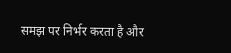समझ पर निर्भर करता है और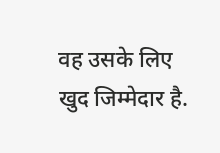वह उसके लिए खुद जिम्मेदार है.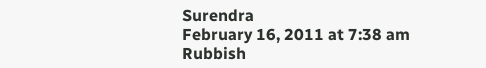Surendra
February 16, 2011 at 7:38 am
Rubbish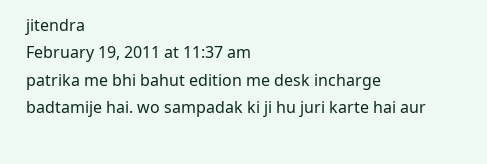jitendra
February 19, 2011 at 11:37 am
patrika me bhi bahut edition me desk incharge badtamije hai. wo sampadak ki ji hu juri karte hai aur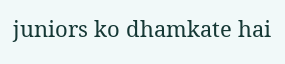juniors ko dhamkate hai